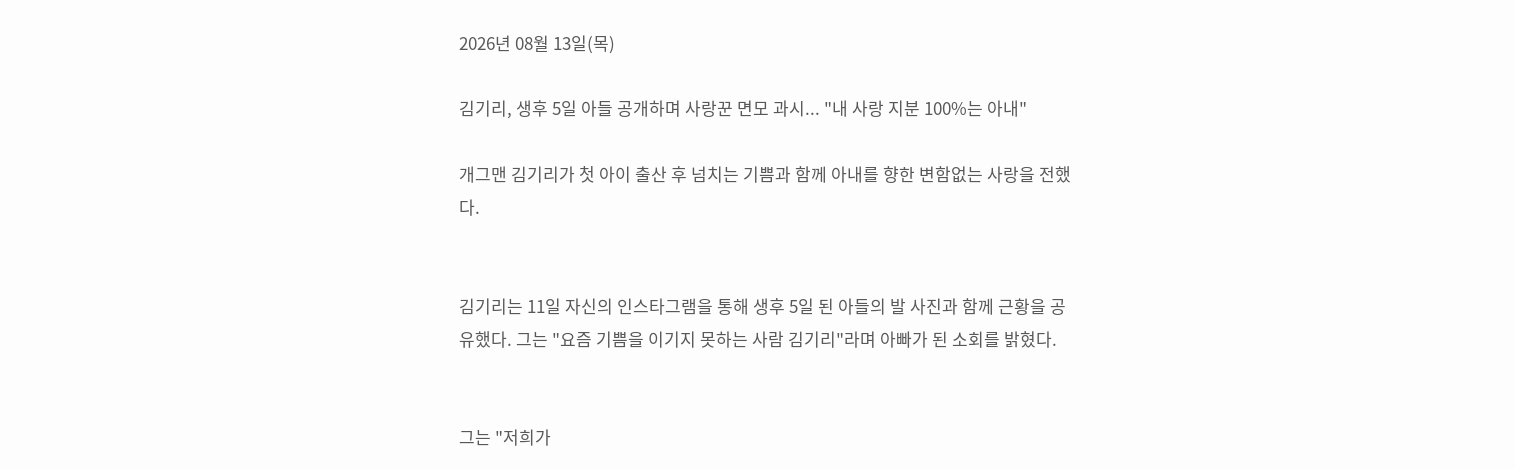2026년 08월 13일(목)

김기리, 생후 5일 아들 공개하며 사랑꾼 면모 과시... "내 사랑 지분 100%는 아내"

개그맨 김기리가 첫 아이 출산 후 넘치는 기쁨과 함께 아내를 향한 변함없는 사랑을 전했다.


김기리는 11일 자신의 인스타그램을 통해 생후 5일 된 아들의 발 사진과 함께 근황을 공유했다. 그는 "요즘 기쁨을 이기지 못하는 사람 김기리"라며 아빠가 된 소회를 밝혔다.


그는 "저희가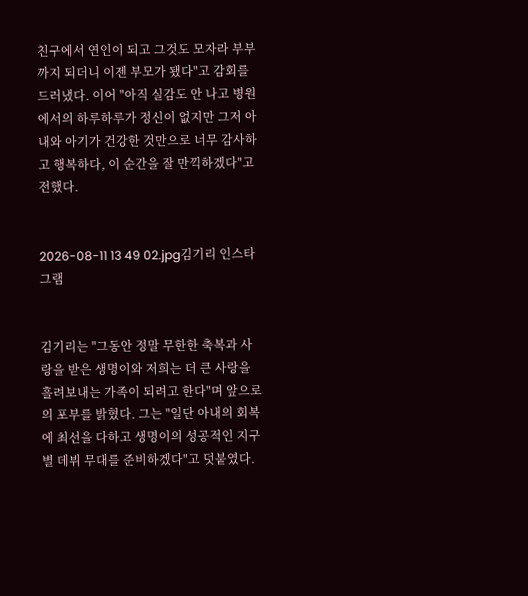친구에서 연인이 되고 그것도 모자라 부부까지 되더니 이젠 부모가 됐다"고 감회를 드러냈다. 이어 "아직 실감도 안 나고 병원에서의 하루하루가 정신이 없지만 그저 아내와 아기가 건강한 것만으로 너무 감사하고 행복하다, 이 순간을 잘 만끽하겠다"고 전했다.


2026-08-11 13 49 02.jpg김기리 인스타그램


김기리는 "그동안 정말 무한한 축복과 사랑을 받은 생명이와 저희는 더 큰 사랑을 흘려보내는 가족이 되려고 한다"며 앞으로의 포부를 밝혔다. 그는 "일단 아내의 회복에 최선을 다하고 생명이의 성공적인 지구별 데뷔 무대를 준비하겠다"고 덧붙였다.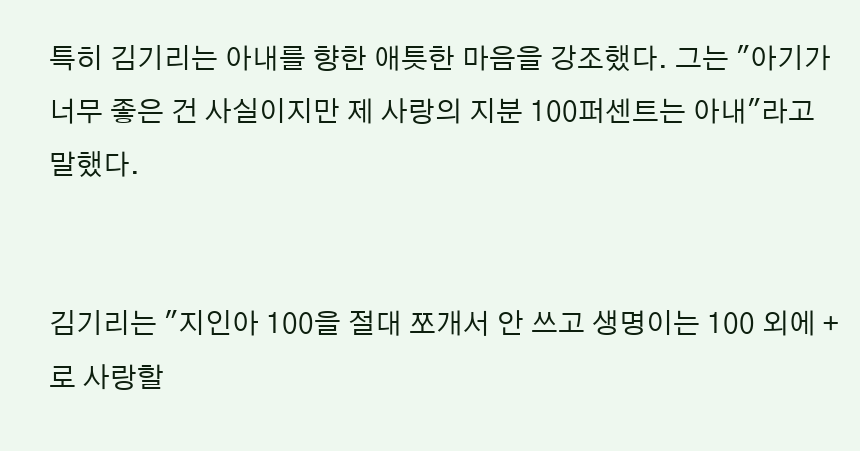특히 김기리는 아내를 향한 애틋한 마음을 강조했다. 그는 "아기가 너무 좋은 건 사실이지만 제 사랑의 지분 100퍼센트는 아내"라고 말했다.


김기리는 "지인아 100을 절대 쪼개서 안 쓰고 생명이는 100 외에 +로 사랑할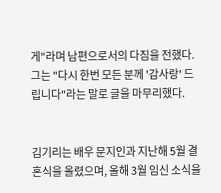게"라며 남편으로서의 다짐을 전했다. 그는 "다시 한번 모든 분께 '감사랑' 드립니다"라는 말로 글을 마무리했다.


김기리는 배우 문지인과 지난해 5월 결혼식을 올렸으며, 올해 3월 임신 소식을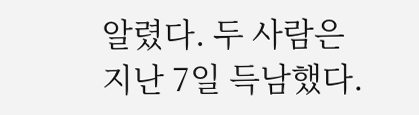알렸다. 두 사람은 지난 7일 득남했다.